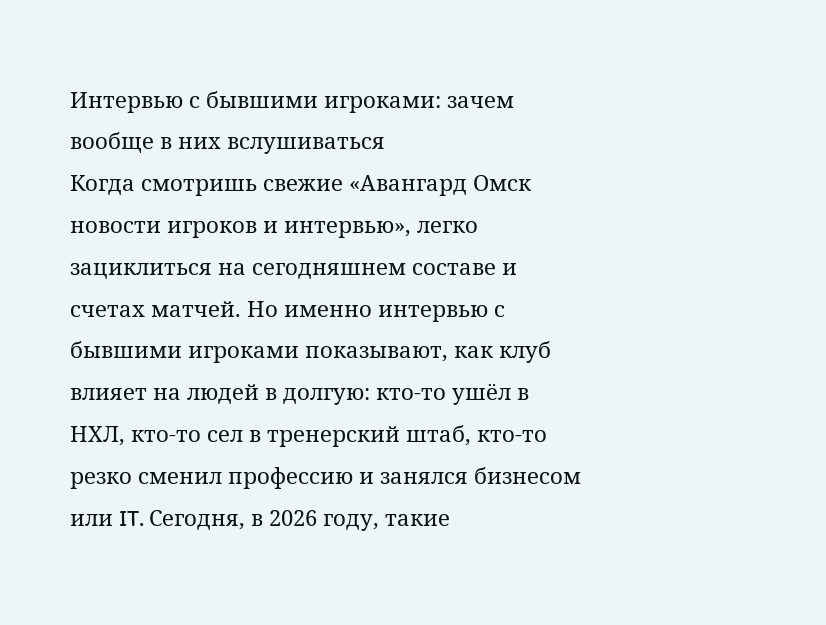Интервью с бывшими игроками: зачем вообще в них вслушиваться
Когда смотришь свежие «Авангард Омск новости игроков и интервью», легко зациклиться на сегодняшнем составе и счетах матчей. Но именно интервью с бывшими игроками показывают, как клуб влияет на людей в долгую: кто-то ушёл в НХЛ, кто-то сел в тренерский штаб, кто-то резко сменил профессию и занялся бизнесом или IT. Сегодня, в 2026 году, такие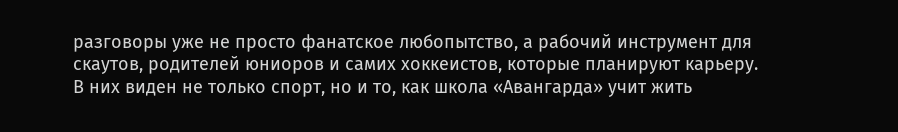разговоры уже не просто фанатское любопытство, а рабочий инструмент для скаутов, родителей юниоров и самих хоккеистов, которые планируют карьеру. В них виден не только спорт, но и то, как школа «Авангарда» учит жить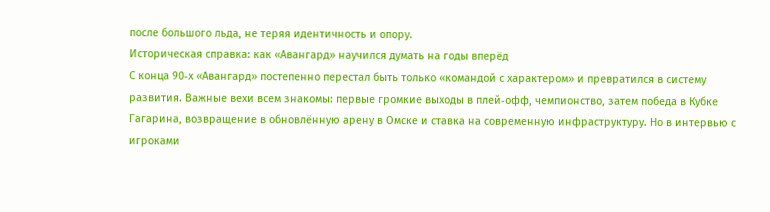после большого льда, не теряя идентичность и опору.
Историческая справка: как «Авангард» научился думать на годы вперёд
С конца 90‑х «Авангард» постепенно перестал быть только «командой с характером» и превратился в систему развития. Важные вехи всем знакомы: первые громкие выходы в плей‑офф, чемпионство, затем победа в Кубке Гагарина, возвращение в обновлённую арену в Омске и ставка на современную инфраструктуру. Но в интервью с игроками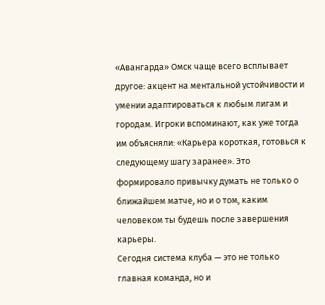«Авангарда» Омск чаще всего всплывает другое: акцент на ментальной устойчивости и умении адаптироваться к любым лигам и городам. Игроки вспоминают, как уже тогда им объясняли: «Карьера короткая, готовься к следующему шагу заранее». Это формировало привычку думать не только о ближайшем матче, но и о том, каким человеком ты будешь после завершения карьеры.
Сегодня система клуба — это не только главная команда, но и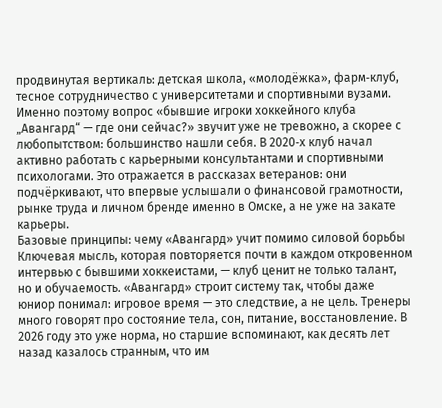продвинутая вертикаль: детская школа, «молодёжка», фарм‑клуб, тесное сотрудничество с университетами и спортивными вузами. Именно поэтому вопрос «бывшие игроки хоккейного клуба „Авангард“ — где они сейчас?» звучит уже не тревожно, а скорее с любопытством: большинство нашли себя. В 2020‑х клуб начал активно работать с карьерными консультантами и спортивными психологами. Это отражается в рассказах ветеранов: они подчёркивают, что впервые услышали о финансовой грамотности, рынке труда и личном бренде именно в Омске, а не уже на закате карьеры.
Базовые принципы: чему «Авангард» учит помимо силовой борьбы
Ключевая мысль, которая повторяется почти в каждом откровенном интервью с бывшими хоккеистами, — клуб ценит не только талант, но и обучаемость. «Авангард» строит систему так, чтобы даже юниор понимал: игровое время — это следствие, а не цель. Тренеры много говорят про состояние тела, сон, питание, восстановление. В 2026 году это уже норма, но старшие вспоминают, как десять лет назад казалось странным, что им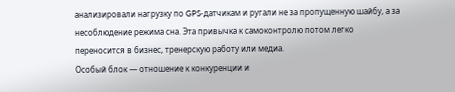анализировали нагрузку по GPS‑датчикам и ругали не за пропущенную шайбу, а за несоблюдение режима сна. Эта привычка к самоконтролю потом легко переносится в бизнес, тренерскую работу или медиа.
Особый блок — отношение к конкуренции и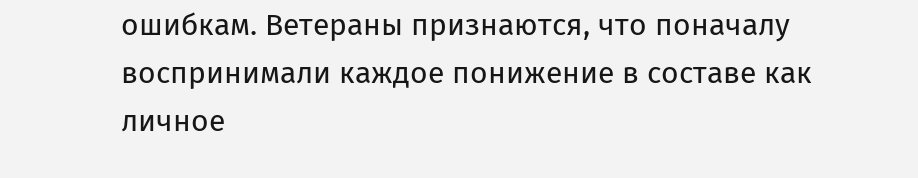ошибкам. Ветераны признаются, что поначалу воспринимали каждое понижение в составе как личное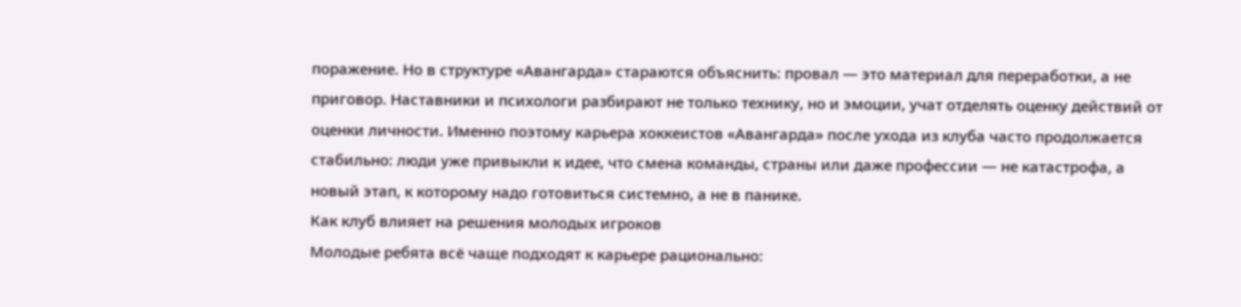поражение. Но в структуре «Авангарда» стараются объяснить: провал — это материал для переработки, а не приговор. Наставники и психологи разбирают не только технику, но и эмоции, учат отделять оценку действий от оценки личности. Именно поэтому карьера хоккеистов «Авангарда» после ухода из клуба часто продолжается стабильно: люди уже привыкли к идее, что смена команды, страны или даже профессии — не катастрофа, а новый этап, к которому надо готовиться системно, а не в панике.
Как клуб влияет на решения молодых игроков
Молодые ребята всё чаще подходят к карьере рационально: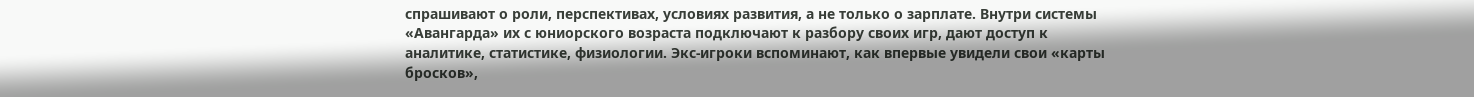спрашивают о роли, перспективах, условиях развития, а не только о зарплате. Внутри системы «Авангарда» их с юниорского возраста подключают к разбору своих игр, дают доступ к аналитике, статистике, физиологии. Экс‑игроки вспоминают, как впервые увидели свои «карты бросков»,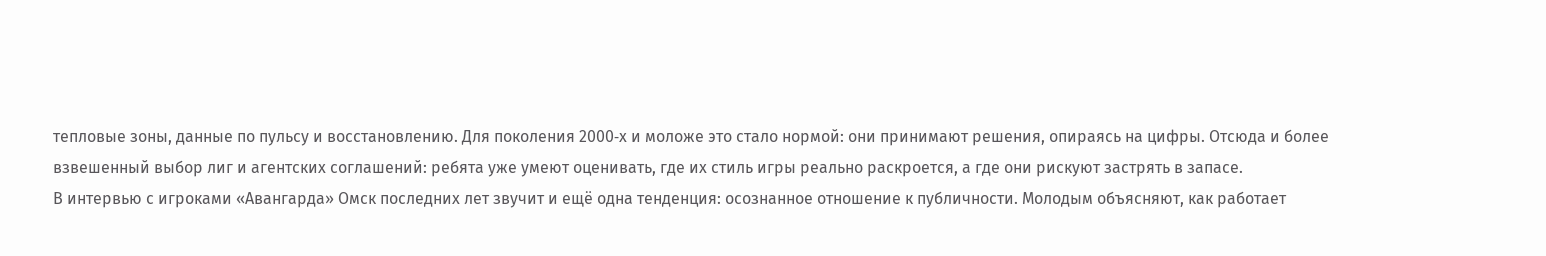тепловые зоны, данные по пульсу и восстановлению. Для поколения 2000‑х и моложе это стало нормой: они принимают решения, опираясь на цифры. Отсюда и более взвешенный выбор лиг и агентских соглашений: ребята уже умеют оценивать, где их стиль игры реально раскроется, а где они рискуют застрять в запасе.
В интервью с игроками «Авангарда» Омск последних лет звучит и ещё одна тенденция: осознанное отношение к публичности. Молодым объясняют, как работает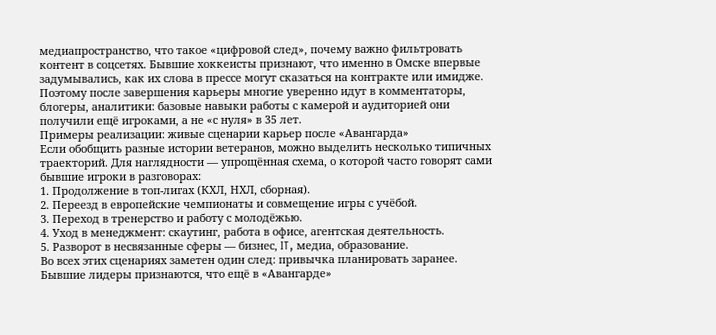медиапространство, что такое «цифровой след», почему важно фильтровать контент в соцсетях. Бывшие хоккеисты признают, что именно в Омске впервые задумывались, как их слова в прессе могут сказаться на контракте или имидже. Поэтому после завершения карьеры многие уверенно идут в комментаторы, блогеры, аналитики: базовые навыки работы с камерой и аудиторией они получили ещё игроками, а не «с нуля» в 35 лет.
Примеры реализации: живые сценарии карьер после «Авангарда»
Если обобщить разные истории ветеранов, можно выделить несколько типичных траекторий. Для наглядности — упрощённая схема, о которой часто говорят сами бывшие игроки в разговорах:
1. Продолжение в топ‑лигах (КХЛ, НХЛ, сборная).
2. Переезд в европейские чемпионаты и совмещение игры с учёбой.
3. Переход в тренерство и работу с молодёжью.
4. Уход в менеджмент: скаутинг, работа в офисе, агентская деятельность.
5. Разворот в несвязанные сферы — бизнес, IT, медиа, образование.
Во всех этих сценариях заметен один след: привычка планировать заранее. Бывшие лидеры признаются, что ещё в «Авангарде»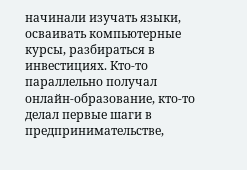начинали изучать языки, осваивать компьютерные курсы, разбираться в инвестициях. Кто‑то параллельно получал онлайн‑образование, кто‑то делал первые шаги в предпринимательстве,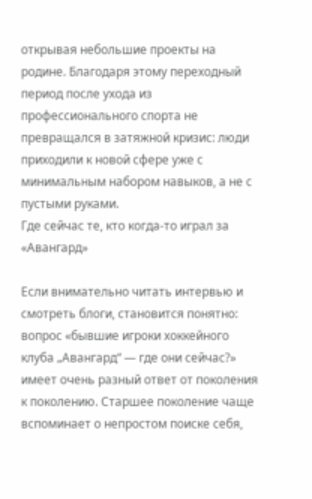открывая небольшие проекты на родине. Благодаря этому переходный период после ухода из профессионального спорта не превращался в затяжной кризис: люди приходили к новой сфере уже с минимальным набором навыков, а не с пустыми руками.
Где сейчас те, кто когда‑то играл за «Авангард»

Если внимательно читать интервью и смотреть блоги, становится понятно: вопрос «бывшие игроки хоккейного клуба „Авангард“ — где они сейчас?» имеет очень разный ответ от поколения к поколению. Старшее поколение чаще вспоминает о непростом поиске себя,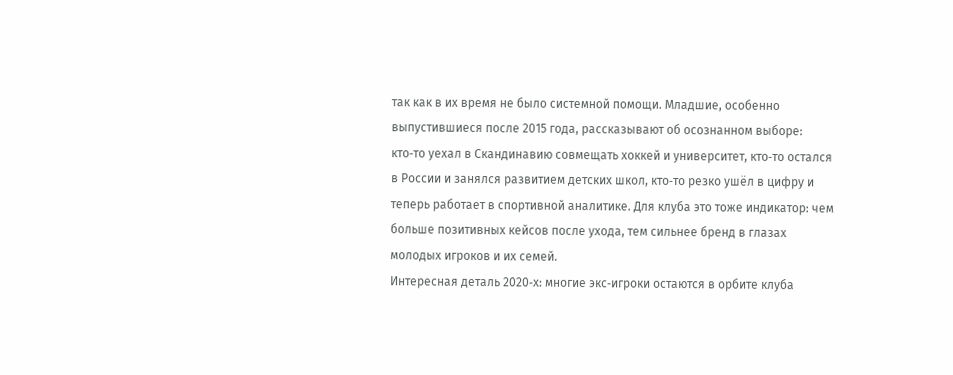так как в их время не было системной помощи. Младшие, особенно выпустившиеся после 2015 года, рассказывают об осознанном выборе: кто‑то уехал в Скандинавию совмещать хоккей и университет, кто‑то остался в России и занялся развитием детских школ, кто‑то резко ушёл в цифру и теперь работает в спортивной аналитике. Для клуба это тоже индикатор: чем больше позитивных кейсов после ухода, тем сильнее бренд в глазах молодых игроков и их семей.
Интересная деталь 2020‑х: многие экс‑игроки остаются в орбите клуба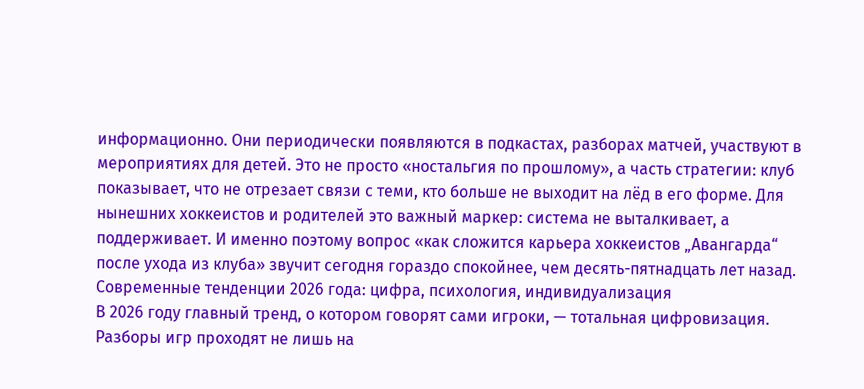информационно. Они периодически появляются в подкастах, разборах матчей, участвуют в мероприятиях для детей. Это не просто «ностальгия по прошлому», а часть стратегии: клуб показывает, что не отрезает связи с теми, кто больше не выходит на лёд в его форме. Для нынешних хоккеистов и родителей это важный маркер: система не выталкивает, а поддерживает. И именно поэтому вопрос «как сложится карьера хоккеистов „Авангарда“ после ухода из клуба» звучит сегодня гораздо спокойнее, чем десять-пятнадцать лет назад.
Современные тенденции 2026 года: цифра, психология, индивидуализация
В 2026 году главный тренд, о котором говорят сами игроки, — тотальная цифровизация. Разборы игр проходят не лишь на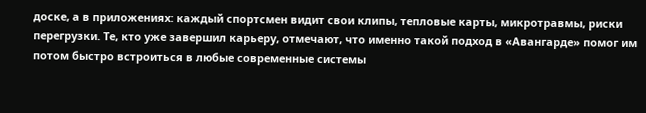доске, а в приложениях: каждый спортсмен видит свои клипы, тепловые карты, микротравмы, риски перегрузки. Те, кто уже завершил карьеру, отмечают, что именно такой подход в «Авангарде» помог им потом быстро встроиться в любые современные системы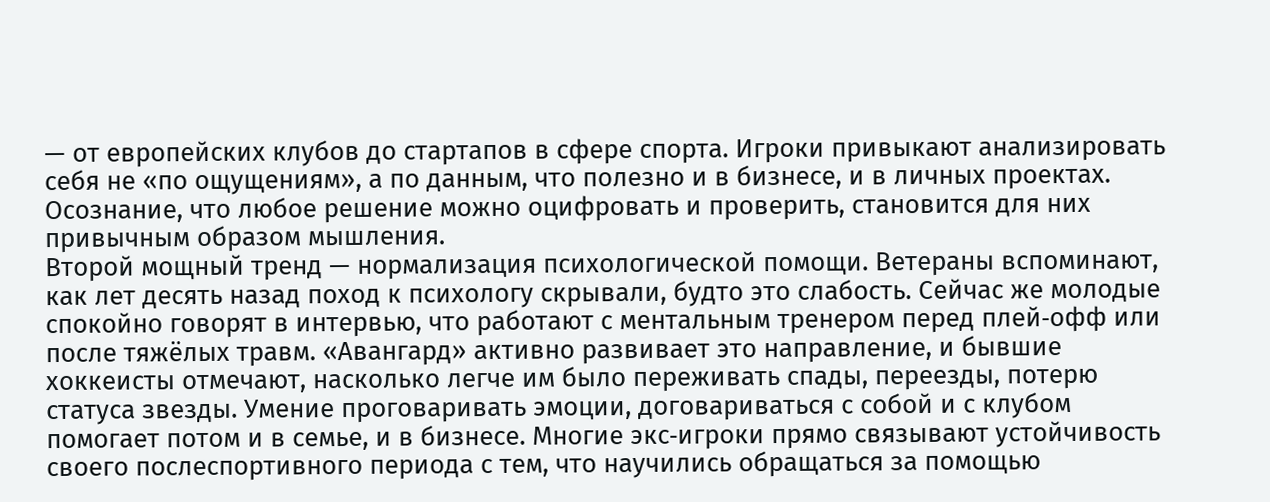— от европейских клубов до стартапов в сфере спорта. Игроки привыкают анализировать себя не «по ощущениям», а по данным, что полезно и в бизнесе, и в личных проектах. Осознание, что любое решение можно оцифровать и проверить, становится для них привычным образом мышления.
Второй мощный тренд — нормализация психологической помощи. Ветераны вспоминают, как лет десять назад поход к психологу скрывали, будто это слабость. Сейчас же молодые спокойно говорят в интервью, что работают с ментальным тренером перед плей‑офф или после тяжёлых травм. «Авангард» активно развивает это направление, и бывшие хоккеисты отмечают, насколько легче им было переживать спады, переезды, потерю статуса звезды. Умение проговаривать эмоции, договариваться с собой и с клубом помогает потом и в семье, и в бизнесе. Многие экс‑игроки прямо связывают устойчивость своего послеспортивного периода с тем, что научились обращаться за помощью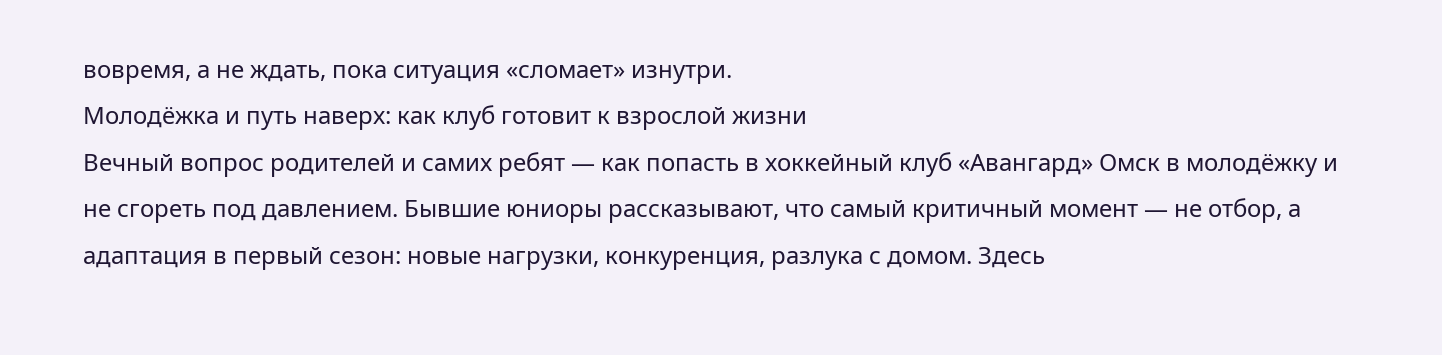вовремя, а не ждать, пока ситуация «сломает» изнутри.
Молодёжка и путь наверх: как клуб готовит к взрослой жизни
Вечный вопрос родителей и самих ребят — как попасть в хоккейный клуб «Авангард» Омск в молодёжку и не сгореть под давлением. Бывшие юниоры рассказывают, что самый критичный момент — не отбор, а адаптация в первый сезон: новые нагрузки, конкуренция, разлука с домом. Здесь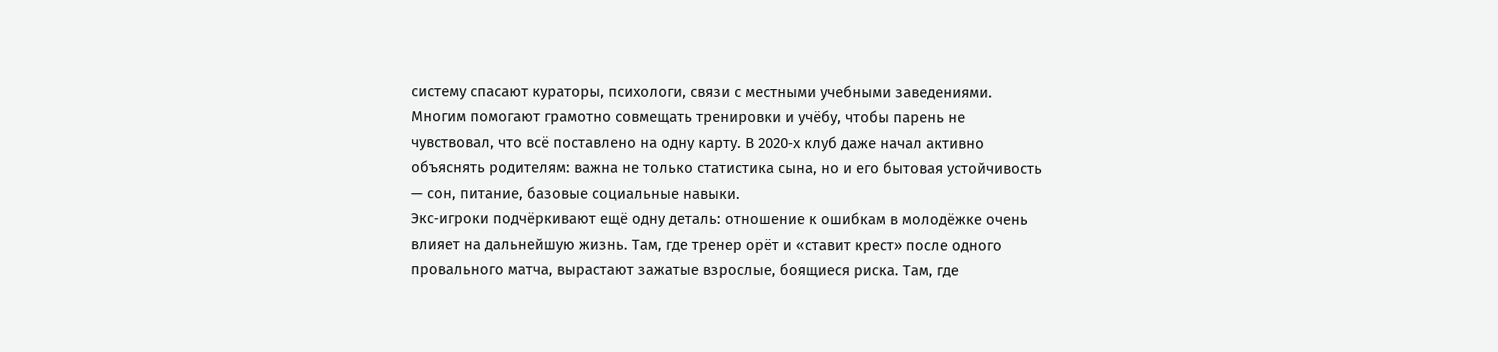систему спасают кураторы, психологи, связи с местными учебными заведениями. Многим помогают грамотно совмещать тренировки и учёбу, чтобы парень не чувствовал, что всё поставлено на одну карту. В 2020‑х клуб даже начал активно объяснять родителям: важна не только статистика сына, но и его бытовая устойчивость — сон, питание, базовые социальные навыки.
Экс‑игроки подчёркивают ещё одну деталь: отношение к ошибкам в молодёжке очень влияет на дальнейшую жизнь. Там, где тренер орёт и «ставит крест» после одного провального матча, вырастают зажатые взрослые, боящиеся риска. Там, где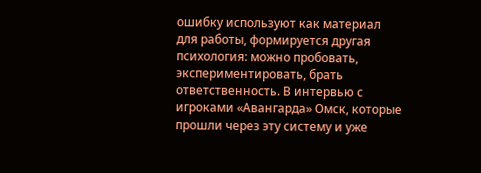ошибку используют как материал для работы, формируется другая психология: можно пробовать, экспериментировать, брать ответственность. В интервью с игроками «Авангарда» Омск, которые прошли через эту систему и уже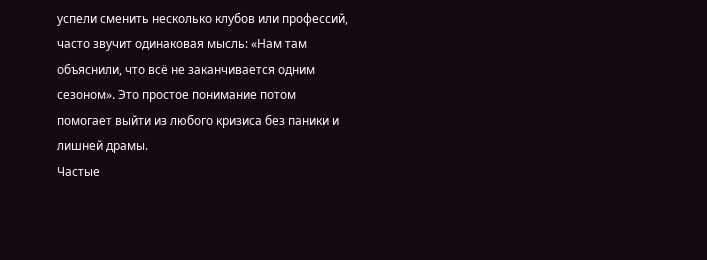успели сменить несколько клубов или профессий, часто звучит одинаковая мысль: «Нам там объяснили, что всё не заканчивается одним сезоном». Это простое понимание потом помогает выйти из любого кризиса без паники и лишней драмы.
Частые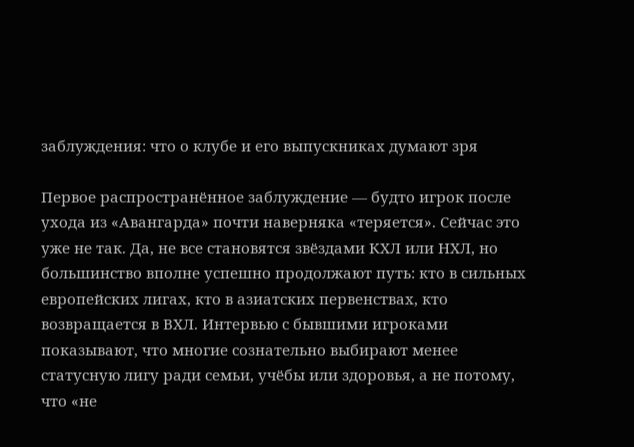заблуждения: что о клубе и его выпускниках думают зря

Первое распространённое заблуждение — будто игрок после ухода из «Авангарда» почти наверняка «теряется». Сейчас это уже не так. Да, не все становятся звёздами КХЛ или НХЛ, но большинство вполне успешно продолжают путь: кто в сильных европейских лигах, кто в азиатских первенствах, кто возвращается в ВХЛ. Интервью с бывшими игроками показывают, что многие сознательно выбирают менее статусную лигу ради семьи, учёбы или здоровья, а не потому, что «не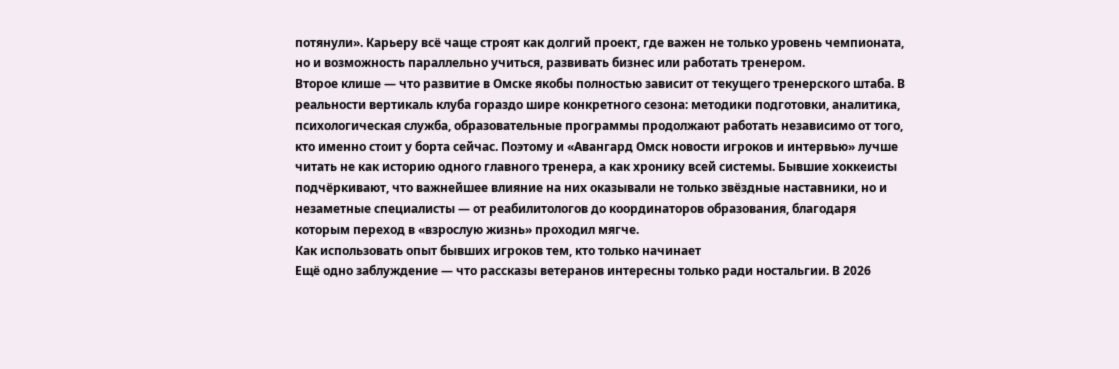потянули». Карьеру всё чаще строят как долгий проект, где важен не только уровень чемпионата, но и возможность параллельно учиться, развивать бизнес или работать тренером.
Второе клише — что развитие в Омске якобы полностью зависит от текущего тренерского штаба. В реальности вертикаль клуба гораздо шире конкретного сезона: методики подготовки, аналитика, психологическая служба, образовательные программы продолжают работать независимо от того, кто именно стоит у борта сейчас. Поэтому и «Авангард Омск новости игроков и интервью» лучше читать не как историю одного главного тренера, а как хронику всей системы. Бывшие хоккеисты подчёркивают, что важнейшее влияние на них оказывали не только звёздные наставники, но и незаметные специалисты — от реабилитологов до координаторов образования, благодаря которым переход в «взрослую жизнь» проходил мягче.
Как использовать опыт бывших игроков тем, кто только начинает
Ещё одно заблуждение — что рассказы ветеранов интересны только ради ностальгии. В 2026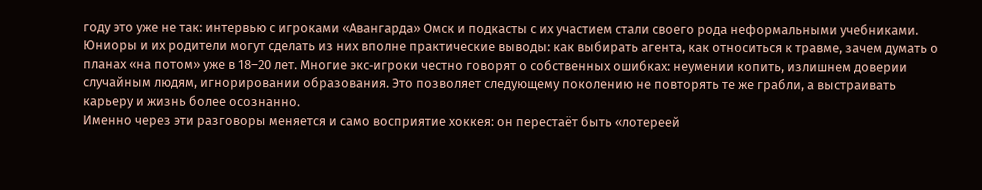году это уже не так: интервью с игроками «Авангарда» Омск и подкасты с их участием стали своего рода неформальными учебниками. Юниоры и их родители могут сделать из них вполне практические выводы: как выбирать агента, как относиться к травме, зачем думать о планах «на потом» уже в 18–20 лет. Многие экс‑игроки честно говорят о собственных ошибках: неумении копить, излишнем доверии случайным людям, игнорировании образования. Это позволяет следующему поколению не повторять те же грабли, а выстраивать карьеру и жизнь более осознанно.
Именно через эти разговоры меняется и само восприятие хоккея: он перестаёт быть «лотереей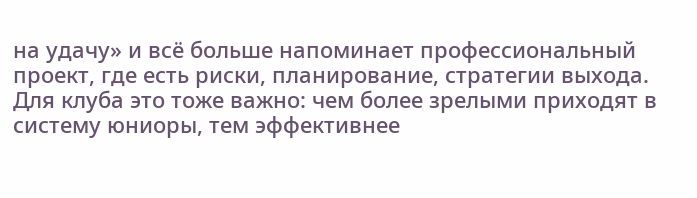на удачу» и всё больше напоминает профессиональный проект, где есть риски, планирование, стратегии выхода. Для клуба это тоже важно: чем более зрелыми приходят в систему юниоры, тем эффективнее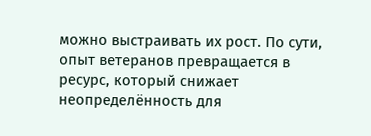можно выстраивать их рост. По сути, опыт ветеранов превращается в ресурс, который снижает неопределённость для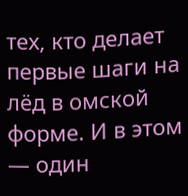тех, кто делает первые шаги на лёд в омской форме. И в этом — один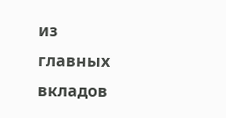из главных вкладов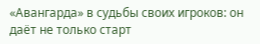«Авангарда» в судьбы своих игроков: он даёт не только старт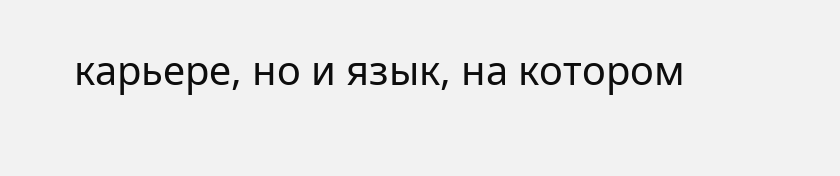карьере, но и язык, на котором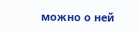можно о ней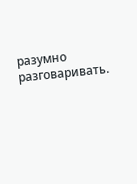разумно разговаривать.